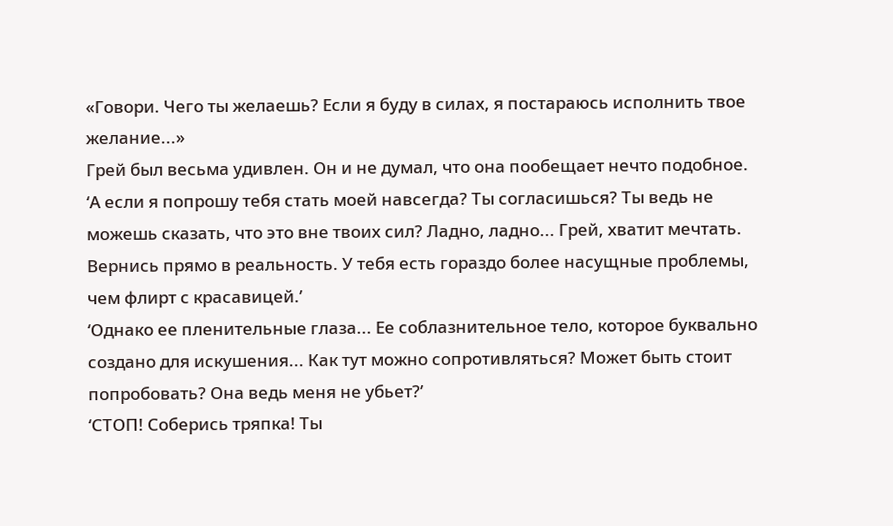«Говори. Чего ты желаешь? Если я буду в силах, я постараюсь исполнить твое желание...»
Грей был весьма удивлен. Он и не думал, что она пообещает нечто подобное.
‘А если я попрошу тебя стать моей навсегда? Ты согласишься? Ты ведь не можешь сказать, что это вне твоих сил? Ладно, ладно... Грей, хватит мечтать. Вернись прямо в реальность. У тебя есть гораздо более насущные проблемы, чем флирт с красавицей.’
‘Однако ее пленительные глаза... Ее соблазнительное тело, которое буквально создано для искушения... Как тут можно сопротивляться? Может быть стоит попробовать? Она ведь меня не убьет?’
‘СТОП! Соберись тряпка! Ты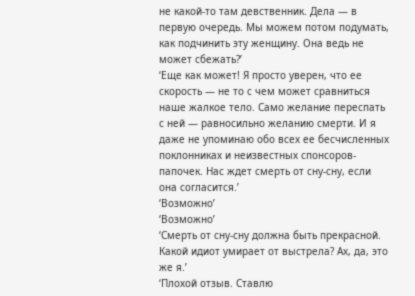не какой-то там девственник. Дела — в первую очередь. Мы можем потом подумать, как подчинить эту женщину. Она ведь не может сбежать?’
‘Еще как может! Я просто уверен, что ее скорость — не то с чем может сравниться наше жалкое тело. Само желание переспать с ней — равносильно желанию смерти. И я даже не упоминаю обо всех ее бесчисленных поклонниках и неизвестных спонсоров-папочек. Нас ждет смерть от сну-сну, если она согласится.’
‘Возможно’
‘Возможно’
‘Смерть от сну-сну должна быть прекрасной. Какой идиот умирает от выстрела? Ах, да, это же я.’
‘Плохой отзыв. Ставлю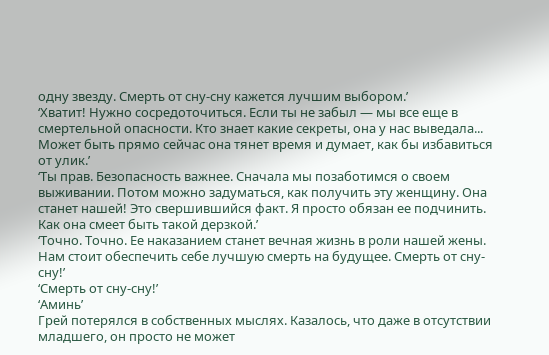одну звезду. Смерть от сну-сну кажется лучшим выбором.’
‘Хватит! Нужно сосредоточиться. Если ты не забыл — мы все еще в смертельной опасности. Кто знает какие секреты, она у нас выведала... Может быть прямо сейчас она тянет время и думает, как бы избавиться от улик.’
‘Ты прав. Безопасность важнее. Сначала мы позаботимся о своем выживании. Потом можно задуматься, как получить эту женщину. Она станет нашей! Это свершившийся факт. Я просто обязан ее подчинить. Как она смеет быть такой дерзкой.’
‘Точно. Точно. Ее наказанием станет вечная жизнь в роли нашей жены. Нам стоит обеспечить себе лучшую смерть на будущее. Смерть от сну-сну!’
‘Смерть от сну-сну!’
‘Аминь’
Грей потерялся в собственных мыслях. Казалось, что даже в отсутствии младшего, он просто не может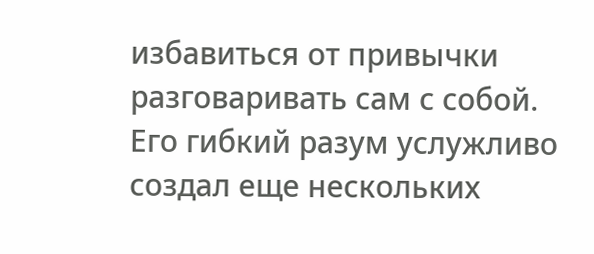избавиться от привычки разговаривать сам с собой.
Его гибкий разум услужливо создал еще нескольких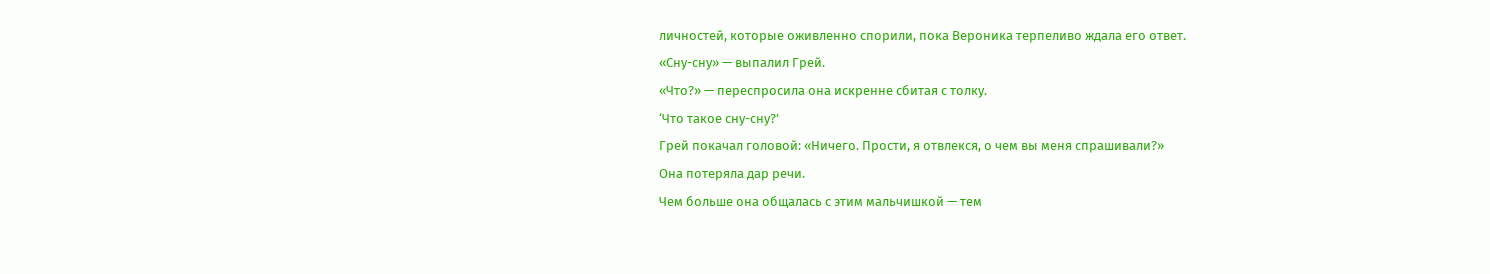личностей, которые оживленно спорили, пока Вероника терпеливо ждала его ответ.
«Сну-сну» — выпалил Грей.
«Что?» — переспросила она искренне сбитая с толку.
‘Что такое сну-сну?’
Грей покачал головой: «Ничего. Прости, я отвлекся, о чем вы меня спрашивали?»
Она потеряла дар речи.
Чем больше она общалась с этим мальчишкой — тем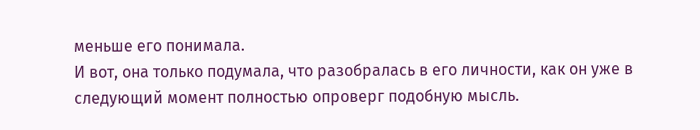меньше его понимала.
И вот, она только подумала, что разобралась в его личности, как он уже в следующий момент полностью опроверг подобную мысль.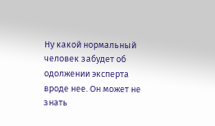Ну какой нормальный человек забудет об одолжении эксперта вроде нее. Он может не знать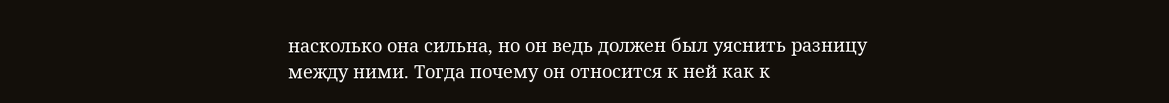насколько она сильна, но он ведь должен был уяснить разницу между ними. Тогда почему он относится к ней как к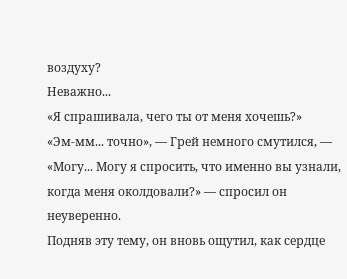воздуху?
Неважно...
«Я спрашивала, чего ты от меня хочешь?»
«Эм-мм... точно», — Грей немного смутился, — «Могу... Могу я спросить, что именно вы узнали, когда меня околдовали?» — спросил он неуверенно.
Подняв эту тему, он вновь ощутил, как сердце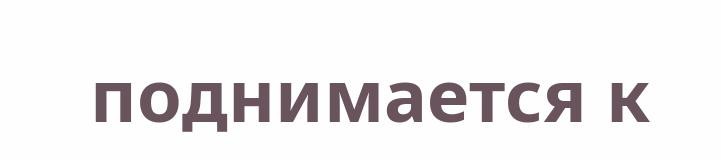поднимается к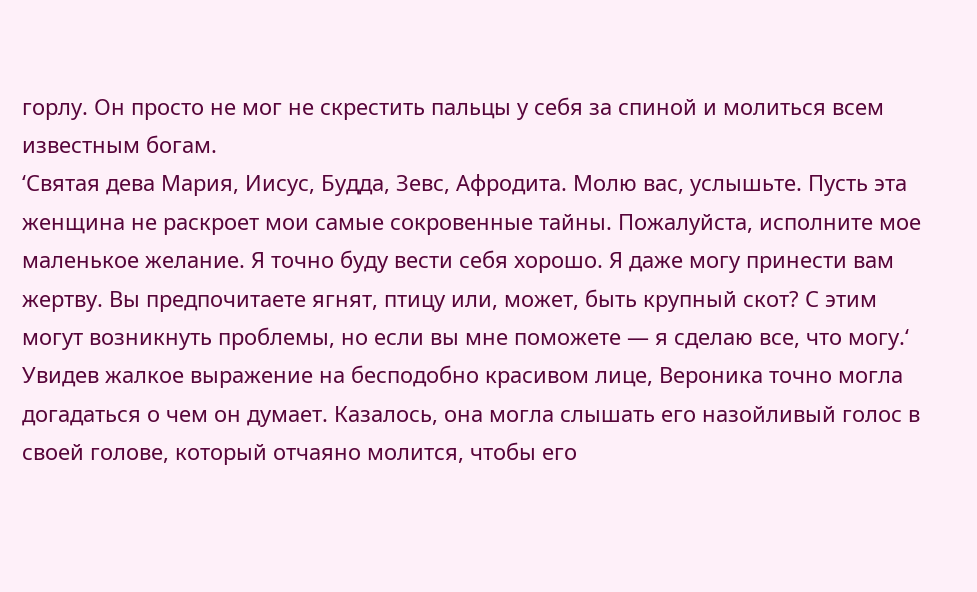горлу. Он просто не мог не скрестить пальцы у себя за спиной и молиться всем известным богам.
‘Святая дева Мария, Иисус, Будда, Зевс, Афродита. Молю вас, услышьте. Пусть эта женщина не раскроет мои самые сокровенные тайны. Пожалуйста, исполните мое маленькое желание. Я точно буду вести себя хорошо. Я даже могу принести вам жертву. Вы предпочитаете ягнят, птицу или, может, быть крупный скот? С этим могут возникнуть проблемы, но если вы мне поможете — я сделаю все, что могу.‘
Увидев жалкое выражение на бесподобно красивом лице, Вероника точно могла догадаться о чем он думает. Казалось, она могла слышать его назойливый голос в своей голове, который отчаяно молится, чтобы его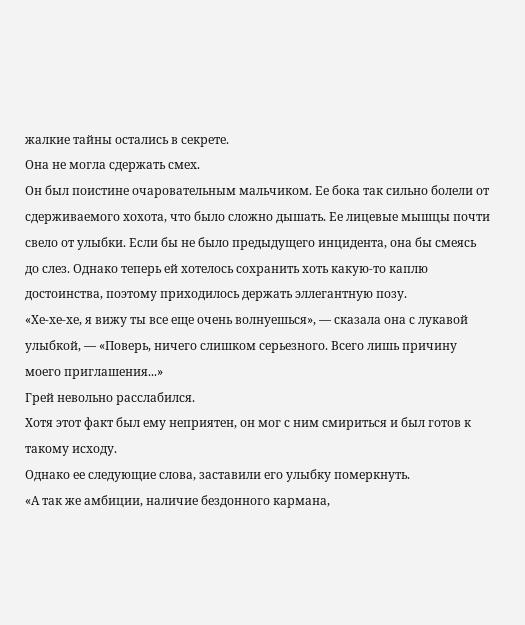жалкие тайны остались в секрете.
Она не могла сдержать смех.
Он был поистине очаровательным мальчиком. Ее бока так сильно болели от сдерживаемого хохота, что было сложно дышать. Ее лицевые мышцы почти свело от улыбки. Если бы не было предыдущего инцидента, она бы смеясь до слез. Однако теперь ей хотелось сохранить хоть какую-то каплю достоинства, поэтому приходилось держать эллегантную позу.
«Хе-хе-хе, я вижу ты все еще очень волнуешься», — сказала она с лукавой улыбкой, — «Поверь, ничего слишком серьезного. Всего лишь причину моего приглашения...»
Грей невольно расслабился.
Хотя этот факт был ему неприятен, он мог с ним смириться и был готов к такому исходу.
Однако ее следующие слова, заставили его улыбку померкнуть.
«А так же амбиции, наличие бездонного кармана,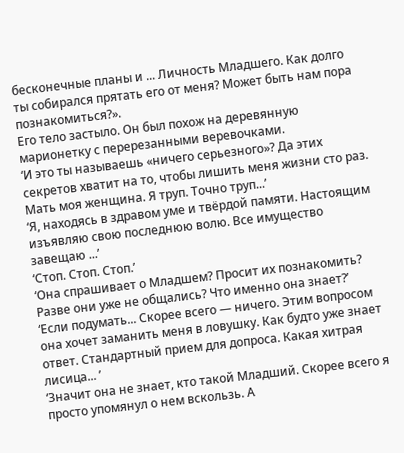бесконечные планы и ... Личность Младшего. Как долго ты собирался прятать его от меня? Может быть нам пора познакомиться?».
Его тело застыло. Он был похож на деревянную марионетку с перерезанными веревочками.
‘И это ты называешь «ничего серьезного»? Да этих секретов хватит на то, чтобы лишить меня жизни сто раз. Мать моя женщина. Я труп. Точно труп...’
‘Я, находясь в здравом уме и твёрдой памяти. Настоящим изъявляю свою последнюю волю. Все имущество завещаю ...’
‘Стоп. Стоп. Стоп.’
‘Она спрашивает о Младшем? Просит их познакомить? Разве они уже не общались? Что именно она знает?’
‘Если подумать... Скорее всего — ничего. Этим вопросом она хочет заманить меня в ловушку. Как будто уже знает ответ. Стандартный прием для допроса. Какая хитрая лисица... ’
‘Значит она не знает, кто такой Младший. Скорее всего я просто упомянул о нем вскользь. А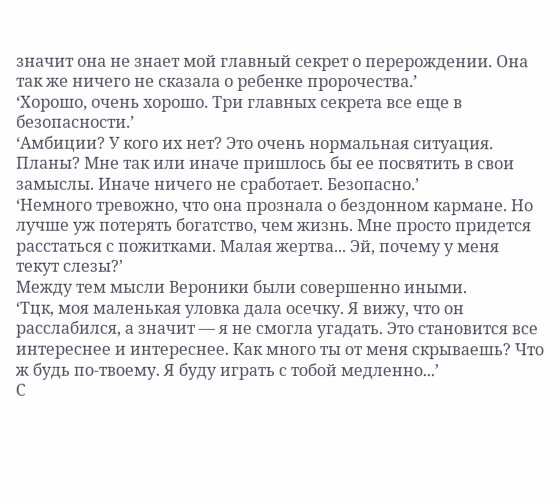значит она не знает мой главный секрет о перерождении. Она так же ничего не сказала о ребенке пророчества.’
‘Хорошо, очень хорошо. Три главных секрета все еще в безопасности.’
‘Амбиции? У кого их нет? Это очень нормальная ситуация. Планы? Мне так или иначе пришлось бы ее посвятить в свои замыслы. Иначе ничего не сработает. Безопасно.’
‘Немного тревожно, что она прознала о бездонном кармане. Но лучше уж потерять богатство, чем жизнь. Мне просто придется расстаться с пожитками. Малая жертва... Эй, почему у меня текут слезы?’
Между тем мысли Вероники были совершенно иными.
‘Тцк, моя маленькая уловка дала осечку. Я вижу, что он расслабился, а значит — я не смогла угадать. Это становится все интереснее и интереснее. Как много ты от меня скрываешь? Что ж будь по-твоему. Я буду играть с тобой медленно...’
С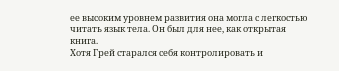ее высоким уровнем развития она могла с легкостью читать язык тела. Он был для нее, как открытая книга.
Хотя Грей старался себя контролировать и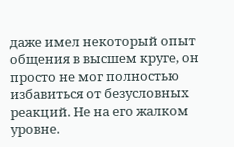даже имел некоторый опыт общения в высшем круге, он просто не мог полностью избавиться от безусловных реакций. Не на его жалком уровне.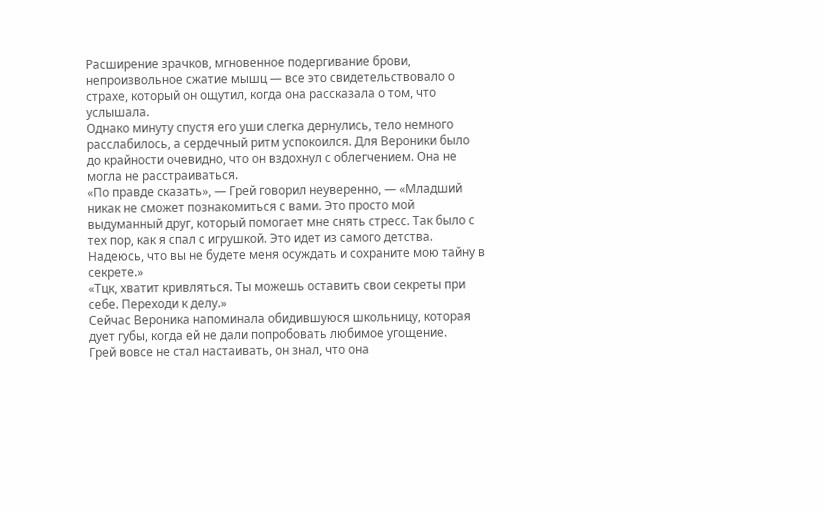Расширение зрачков, мгновенное подергивание брови, непроизвольное сжатие мышц — все это свидетельствовало о страхе, который он ощутил, когда она рассказала о том, что услышала.
Однако минуту спустя его уши слегка дернулись, тело немного расслабилось, а сердечный ритм успокоился. Для Вероники было до крайности очевидно, что он вздохнул с облегчением. Она не могла не расстраиваться.
«По правде сказать», — Грей говорил неуверенно, — «Младший никак не сможет познакомиться с вами. Это просто мой выдуманный друг, который помогает мне снять стресс. Так было с тех пор, как я спал с игрушкой. Это идет из самого детства. Надеюсь, что вы не будете меня осуждать и сохраните мою тайну в секрете.»
«Тцк, хватит кривляться. Ты можешь оставить свои секреты при себе. Переходи к делу.»
Сейчас Вероника напоминала обидившуюся школьницу, которая дует губы, когда ей не дали попробовать любимое угощение.
Грей вовсе не стал настаивать, он знал, что она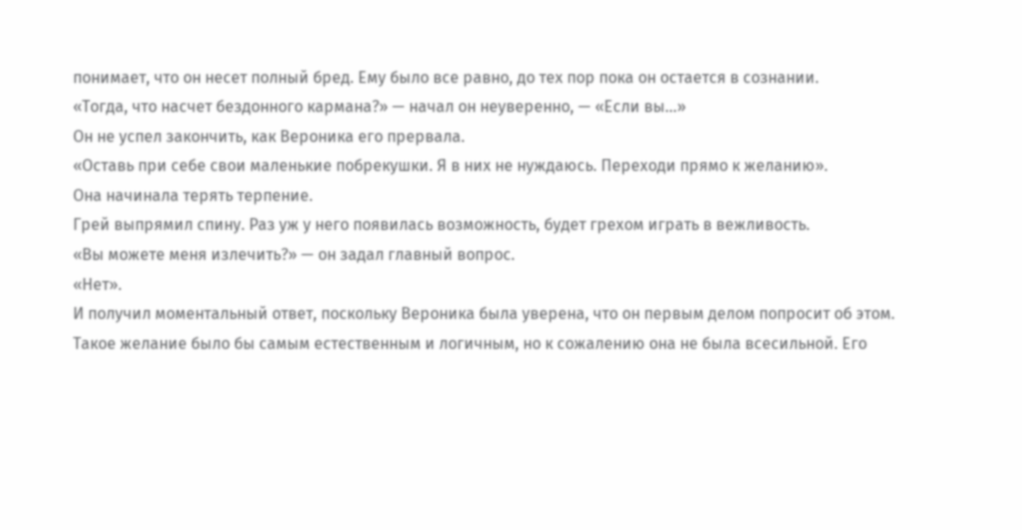понимает, что он несет полный бред. Ему было все равно, до тех пор пока он остается в сознании.
«Тогда, что насчет бездонного кармана?» — начал он неуверенно, — «Если вы...»
Он не успел закончить, как Вероника его прервала.
«Оставь при себе свои маленькие побрекушки. Я в них не нуждаюсь. Переходи прямо к желанию».
Она начинала терять терпение.
Грей выпрямил спину. Раз уж у него появилась возможность, будет грехом играть в вежливость.
«Вы можете меня излечить?» — он задал главный вопрос.
«Нет».
И получил моментальный ответ, поскольку Вероника была уверена, что он первым делом попросит об этом.
Такое желание было бы самым естественным и логичным, но к сожалению она не была всесильной. Его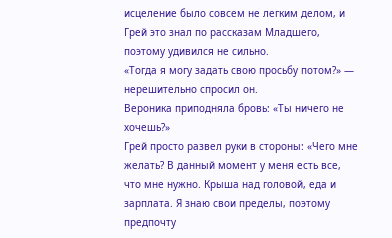исцеление было совсем не легким делом, и Грей это знал по рассказам Младшего, поэтому удивился не сильно.
«Тогда я могу задать свою просьбу потом?» — нерешительно спросил он.
Вероника приподняла бровь: «Ты ничего не хочешь?»
Грей просто развел руки в стороны: «Чего мне желать? В данный момент у меня есть все, что мне нужно. Крыша над головой, еда и зарплата. Я знаю свои пределы, поэтому предпочту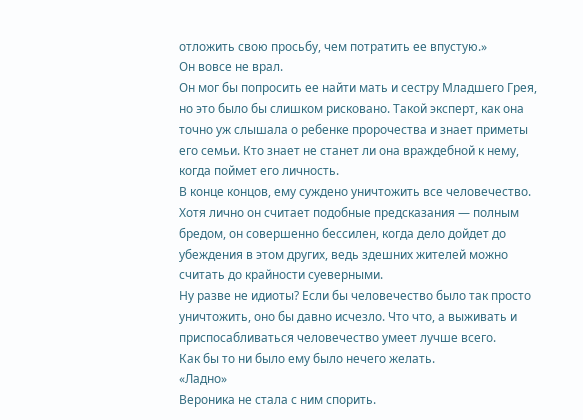отложить свою просьбу, чем потратить ее впустую.»
Он вовсе не врал.
Он мог бы попросить ее найти мать и сестру Младшего Грея, но это было бы слишком рисковано. Такой эксперт, как она точно уж слышала о ребенке пророчества и знает приметы его семьи. Кто знает не станет ли она враждебной к нему, когда поймет его личность.
В конце концов, ему суждено уничтожить все человечество. Хотя лично он считает подобные предсказания — полным бредом, он совершенно бессилен, когда дело дойдет до убеждения в этом других, ведь здешних жителей можно считать до крайности суеверными.
Ну разве не идиоты? Если бы человечество было так просто уничтожить, оно бы давно исчезло. Что что, а выживать и приспосабливаться человечество умеет лучше всего.
Как бы то ни было ему было нечего желать.
«Ладно»
Вероника не стала с ним спорить.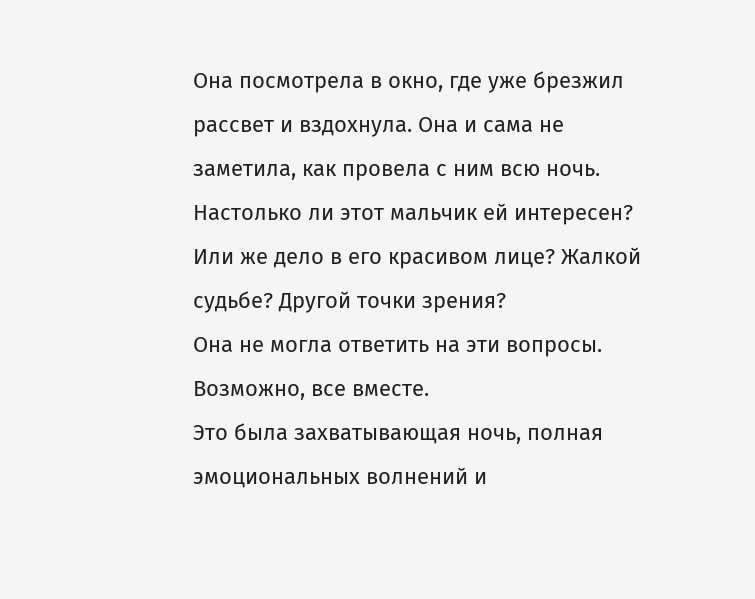Она посмотрела в окно, где уже брезжил рассвет и вздохнула. Она и сама не заметила, как провела с ним всю ночь.
Настолько ли этот мальчик ей интересен? Или же дело в его красивом лице? Жалкой судьбе? Другой точки зрения?
Она не могла ответить на эти вопросы. Возможно, все вместе.
Это была захватывающая ночь, полная эмоциональных волнений и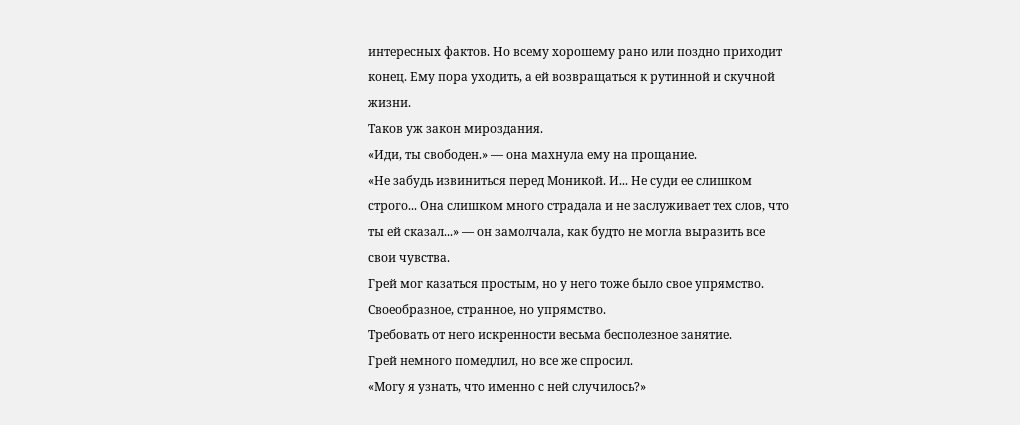интересных фактов. Но всему хорошему рано или поздно приходит конец. Ему пора уходить, а ей возвращаться к рутинной и скучной жизни.
Таков уж закон мироздания.
«Иди, ты свободен.» — она махнула ему на прощание.
«Не забудь извиниться перед Моникой. И... Не суди ее слишком строго... Она слишком много страдала и не заслуживает тех слов, что ты ей сказал...» — он замолчала, как будто не могла выразить все свои чувства.
Грей мог казаться простым, но у него тоже было свое упрямство. Своеобразное, странное, но упрямство.
Требовать от него искренности весьма бесполезное занятие.
Грей немного помедлил, но все же спросил.
«Могу я узнать, что именно с ней случилось?»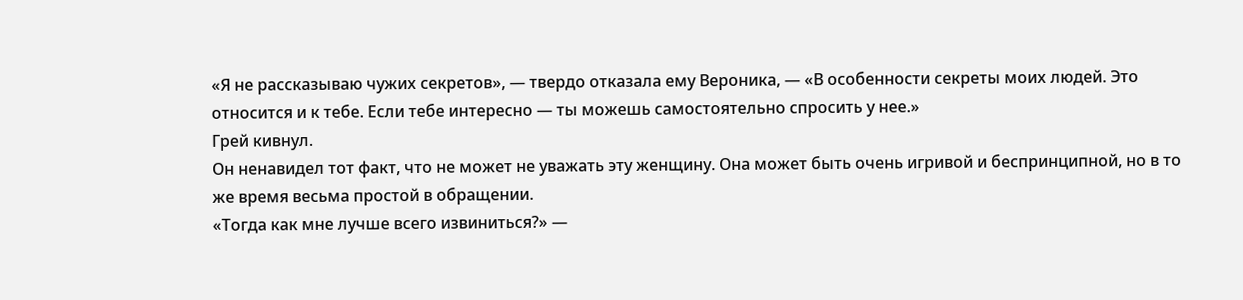«Я не рассказываю чужих секретов», — твердо отказала ему Вероника, — «В особенности секреты моих людей. Это относится и к тебе. Если тебе интересно — ты можешь самостоятельно спросить у нее.»
Грей кивнул.
Он ненавидел тот факт, что не может не уважать эту женщину. Она может быть очень игривой и беспринципной, но в то же время весьма простой в обращении.
«Тогда как мне лучше всего извиниться?» —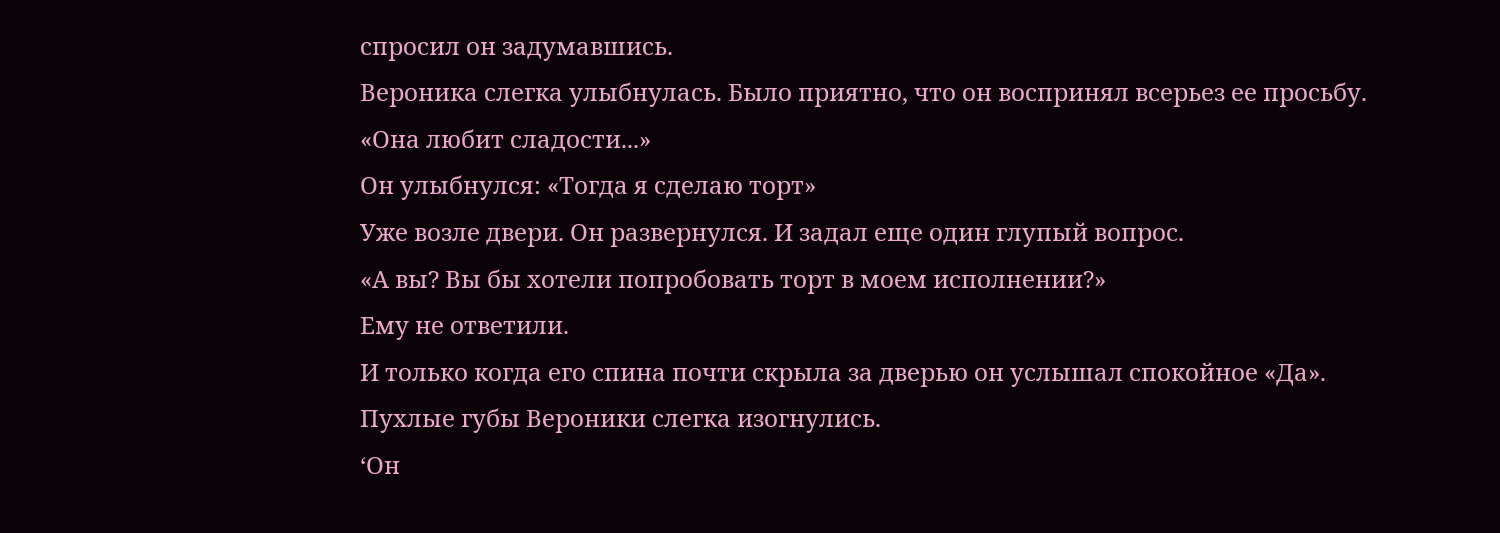спросил он задумавшись.
Вероника слегка улыбнулась. Было приятно, что он воспринял всерьез ее просьбу.
«Она любит сладости...»
Он улыбнулся: «Тогда я сделаю торт»
Уже возле двери. Он развернулся. И задал еще один глупый вопрос.
«А вы? Вы бы хотели попробовать торт в моем исполнении?»
Ему не ответили.
И только когда его спина почти скрыла за дверью он услышал спокойное «Да».
Пухлые губы Вероники слегка изогнулись.
‘Он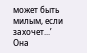может быть милым, если захочет...’
Она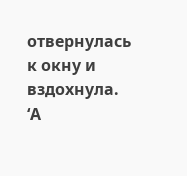отвернулась к окну и вздохнула.
‘А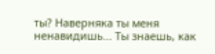ты? Наверняка ты меня ненавидишь... Ты знаешь, как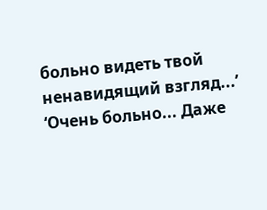больно видеть твой ненавидящий взгляд...’
‘Очень больно... Даже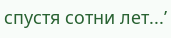спустя сотни лет...’